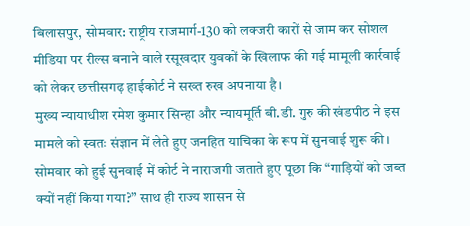बिलासपुर, सोमवार: राष्ट्रीय राजमार्ग-130 को लक्जरी कारों से जाम कर सोशल मीडिया पर रील्स बनाने वाले रसूखदार युवकों के खिलाफ की गई मामूली कार्रवाई को लेकर छत्तीसगढ़ हाईकोर्ट ने सख्त रुख अपनाया है।
मुख्य न्यायाधीश रमेश कुमार सिन्हा और न्यायमूर्ति बी.डी. गुरु की खंडपीठ ने इस मामले को स्वतः संज्ञान में लेते हुए जनहित याचिका के रूप में सुनवाई शुरू की। सोमवार को हुई सुनवाई में कोर्ट ने नाराजगी जताते हुए पूछा कि “गाड़ियों को जब्त क्यों नहीं किया गया?” साथ ही राज्य शासन से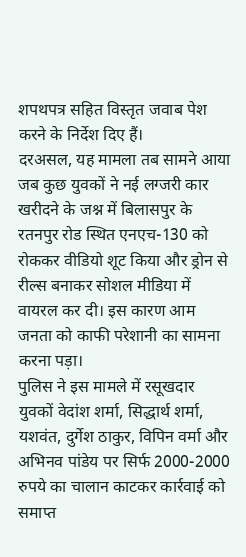शपथपत्र सहित विस्तृत जवाब पेश करने के निर्देश दिए हैं।
दरअसल, यह मामला तब सामने आया जब कुछ युवकों ने नई लग्जरी कार खरीदने के जश्न में बिलासपुर के रतनपुर रोड स्थित एनएच-130 को रोककर वीडियो शूट किया और ड्रोन से रील्स बनाकर सोशल मीडिया में वायरल कर दी। इस कारण आम जनता को काफी परेशानी का सामना करना पड़ा।
पुलिस ने इस मामले में रसूखदार युवकों वेदांश शर्मा, सिद्धार्थ शर्मा, यशवंत, दुर्गेश ठाकुर, विपिन वर्मा और अभिनव पांडेय पर सिर्फ 2000-2000 रुपये का चालान काटकर कार्रवाई को समाप्त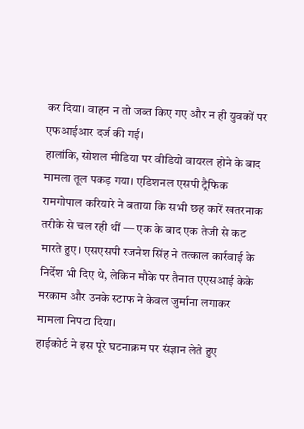कर दिया। वाहन न तो जब्त किए गए और न ही युवकों पर एफआईआर दर्ज की गई।
हालांकि, सोशल मीडिया पर वीडियो वायरल होने के बाद मामला तूल पकड़ गया। एडिशनल एसपी ट्रैफिक रामगोपाल करियारे ने बताया कि सभी छह कारें खतरनाक तरीके से चल रही थीं — एक के बाद एक तेजी से कट मारते हुए। एसएसपी रजनेश सिंह ने तत्काल कार्रवाई के निर्देश भी दिए थे, लेकिन मौके पर तैनात एएसआई केके मरकाम और उनके स्टाफ ने केवल जुर्माना लगाकर मामला निपटा दिया।
हाईकोर्ट ने इस पूरे घटनाक्रम पर संज्ञान लेते हुए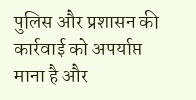पुलिस और प्रशासन की कार्रवाई को अपर्याप्त माना है और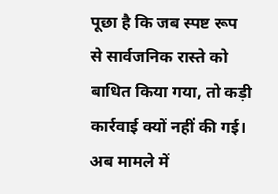पूछा है कि जब स्पष्ट रूप से सार्वजनिक रास्ते को बाधित किया गया, तो कड़ी कार्रवाई क्यों नहीं की गई। अब मामले में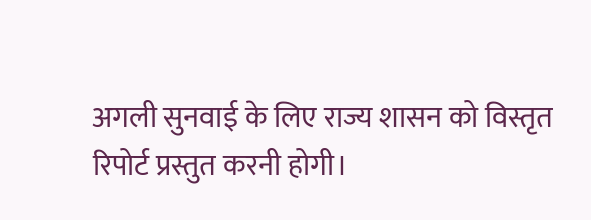अगली सुनवाई के लिए राज्य शासन को विस्तृत रिपोर्ट प्रस्तुत करनी होगी।